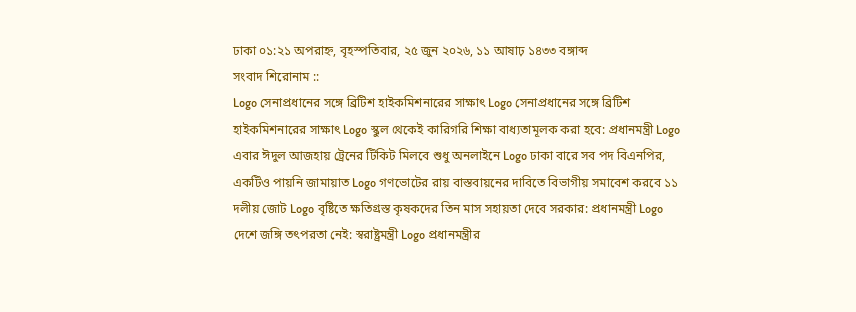ঢাকা ০১:২১ অপরাহ্ন, বৃহস্পতিবার, ২৫ জুন ২০২৬, ১১ আষাঢ় ১৪৩৩ বঙ্গাব্দ
সংবাদ শিরোনাম ::
Logo সেনাপ্রধানের সঙ্গে ব্রিটিশ হাইকমিশনারের সাক্ষাৎ Logo সেনাপ্রধানের সঙ্গে ব্রিটিশ হাইকমিশনারের সাক্ষাৎ Logo স্কুল থেকেই কারিগরি শিক্ষা বাধ্যতামূলক করা হবে: প্রধানমন্ত্রী Logo এবার ঈদুল আজহায় ট্রেনের টিকিট মিলবে শুধু অনলাইনে Logo ঢাকা বারে সব পদ বিএনপির, একটিও পায়নি জামায়াত Logo গণভোটের রায় বাস্তবায়নের দাবিতে বিভাগীয় সমাবেশ করবে ১১ দলীয় জোট Logo বৃষ্টিতে ক্ষতিগ্রস্ত কৃষকদের তিন মাস সহায়তা দেবে সরকার: প্রধানমন্ত্রী Logo দেশে জঙ্গি তৎপরতা নেই: স্বরাষ্ট্রমন্ত্রী Logo প্রধানমন্ত্রীর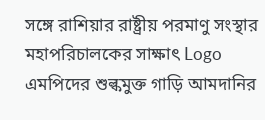সঙ্গে রাশিয়ার রাষ্ট্রীয় পরমাণু সংস্থার মহাপরিচালকের সাক্ষাৎ Logo এমপিদের শুল্কমুক্ত গাড়ি আমদানির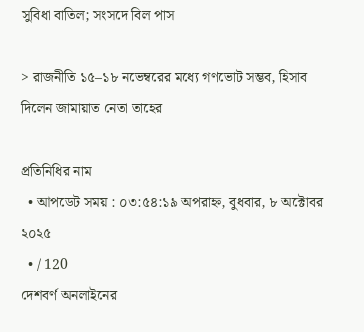সুবিধা বাতিল; সংসদে বিল পাস

> রাজনীতি ১৫–১৮ নভেম্বরের মধ্যে গণভোট সম্ভব, হিসাব দিলেন জামায়াত নেতা তাহের

প্রতিনিধির নাম
  • আপডেট সময় : ০৩:৫৪:১৯ অপরাহ্ন, বুধবার, ৮ অক্টোবর ২০২৫
  • / 120
দেশবর্ণ অনলাইনের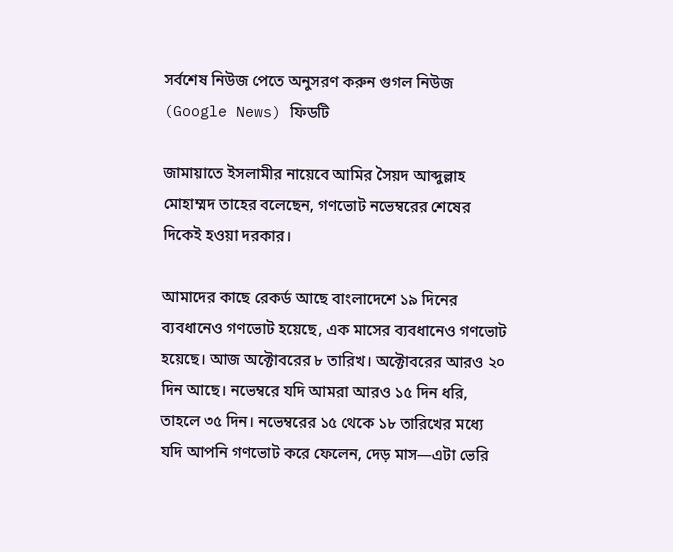সর্বশেষ নিউজ পেতে অনুসরণ করুন গুগল নিউজ (Google News) ফিডটি

জামায়াতে ইসলামীর নায়েবে আমির সৈয়দ আব্দুল্লাহ মোহাম্মদ তাহের বলেছেন, গণভোট নভেম্বরের শেষের দিকেই হওয়া দরকার।

আমাদের কাছে রেকর্ড আছে বাংলাদেশে ১৯ দিনের ব্যবধানেও গণভোট হয়েছে, এক মাসের ব্যবধানেও গণভোট হয়েছে। আজ অক্টোবরের ৮ তারিখ। অক্টোবরের আরও ২০ দিন আছে। নভেম্বরে যদি আমরা আরও ১৫ দিন ধরি, তাহলে ৩৫ দিন। নভেম্বরের ১৫ থেকে ১৮ তারিখের মধ্যে যদি আপনি গণভোট করে ফেলেন, দেড় মাস—এটা ভেরি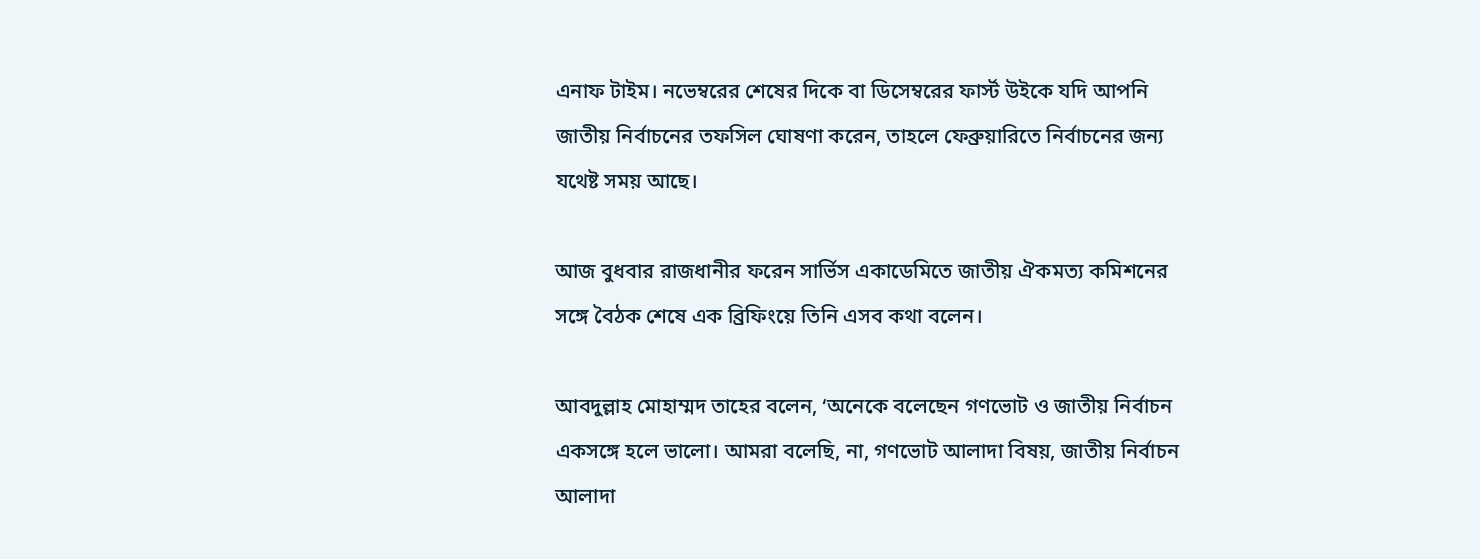এনাফ টাইম। নভেম্বরের শেষের দিকে বা ডিসেম্বরের ফার্স্ট উইকে যদি আপনি জাতীয় নির্বাচনের তফসিল ঘোষণা করেন, তাহলে ফেব্রুয়ারিতে নির্বাচনের জন্য যথেষ্ট সময় আছে।

আজ বুধবার রাজধানীর ফরেন সার্ভিস একাডেমিতে জাতীয় ঐকমত্য কমিশনের সঙ্গে বৈঠক শেষে এক ব্রিফিংয়ে তিনি এসব কথা বলেন।

আবদুল্লাহ মোহাম্মদ তাহের বলেন, ‘অনেকে বলেছেন গণভোট ও জাতীয় নির্বাচন একসঙ্গে হলে ভালো। আমরা বলেছি, না, গণভোট আলাদা বিষয়, জাতীয় নির্বাচন আলাদা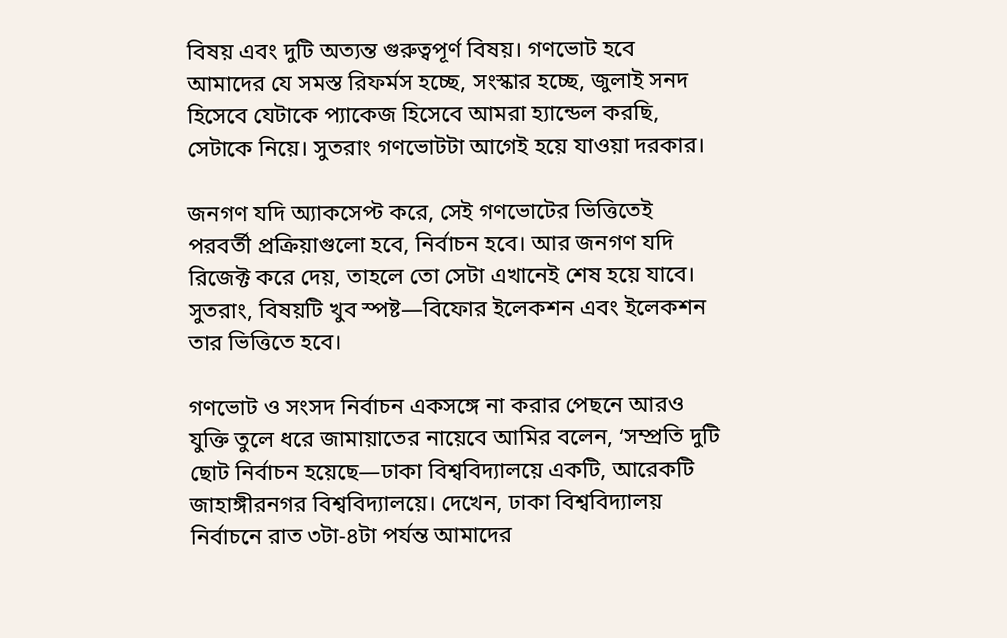বিষয় এবং দুটি অত্যন্ত গুরুত্বপূর্ণ বিষয়। গণভোট হবে আমাদের যে সমস্ত রিফর্মস হচ্ছে, সংস্কার হচ্ছে, জুলাই সনদ হিসেবে যেটাকে প্যাকেজ হিসেবে আমরা হ্যান্ডেল করছি, সেটাকে নিয়ে। সুতরাং গণভোটটা আগেই হয়ে যাওয়া দরকার।

জনগণ যদি অ্যাকসেপ্ট করে, সেই গণভোটের ভিত্তিতেই পরবর্তী প্রক্রিয়াগুলো হবে, নির্বাচন হবে। আর জনগণ যদি রিজেক্ট করে দেয়, তাহলে তো সেটা এখানেই শেষ হয়ে যাবে। সুতরাং, বিষয়টি খুব স্পষ্ট—বিফোর ইলেকশন এবং ইলেকশন তার ভিত্তিতে হবে।

গণভোট ও সংসদ নির্বাচন একসঙ্গে না করার পেছনে আরও যুক্তি তুলে ধরে জামায়াতের নায়েবে আমির বলেন, ‘সম্প্রতি দুটি ছোট নির্বাচন হয়েছে—ঢাকা বিশ্ববিদ্যালয়ে একটি, আরেকটি জাহাঙ্গীরনগর বিশ্ববিদ্যালয়ে। দেখেন, ঢাকা বিশ্ববিদ্যালয় নির্বাচনে রাত ৩টা-৪টা পর্যন্ত আমাদের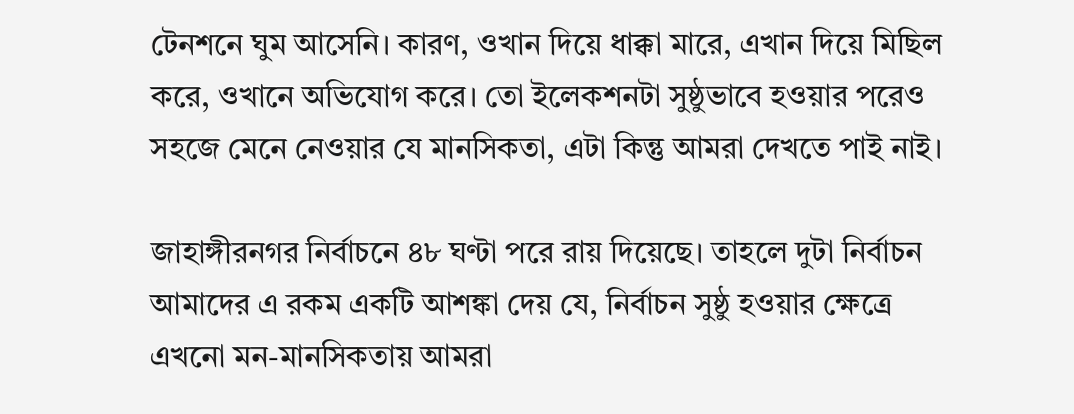টেনশনে ঘুম আসেনি। কারণ, ওখান দিয়ে ধাক্কা মারে, এখান দিয়ে মিছিল করে, ওখানে অভিযোগ করে। তো ইলেকশনটা সুষ্ঠুভাবে হওয়ার পরেও সহজে মেনে নেওয়ার যে মানসিকতা, এটা কিন্তু আমরা দেখতে পাই নাই।

জাহাঙ্গীরনগর নির্বাচনে ৪৮ ঘণ্টা পরে রায় দিয়েছে। তাহলে দুটা নির্বাচন আমাদের এ রকম একটি আশঙ্কা দেয় যে, নির্বাচন সুষ্ঠু হওয়ার ক্ষেত্রে এখনো মন-মানসিকতায় আমরা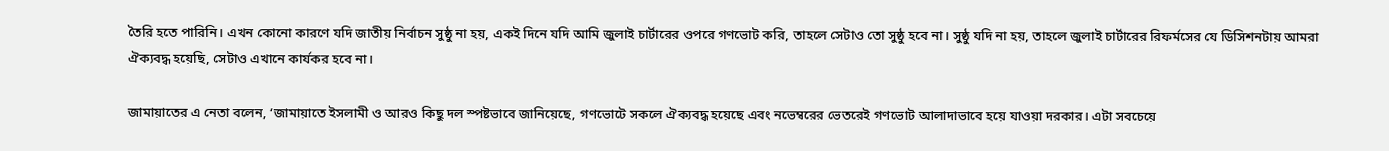তৈরি হতে পারিনি। এখন কোনো কারণে যদি জাতীয় নির্বাচন সুষ্ঠু না হয়, একই দিনে যদি আমি জুলাই চার্টারের ওপরে গণভোট করি, তাহলে সেটাও তো সুষ্ঠু হবে না। সুষ্ঠু যদি না হয়, তাহলে জুলাই চার্টারের রিফর্মসের যে ডিসিশনটায় আমরা ঐক্যবদ্ধ হয়েছি, সেটাও এখানে কার্যকর হবে না।

জামায়াতের এ নেতা বলেন, ‘জামায়াতে ইসলামী ও আরও কিছু দল স্পষ্টভাবে জানিয়েছে, গণভোটে সকলে ঐক্যবদ্ধ হয়েছে এবং নভেম্বরের ভেতরেই গণভোট আলাদাভাবে হয়ে যাওয়া দরকার। এটা সবচেয়ে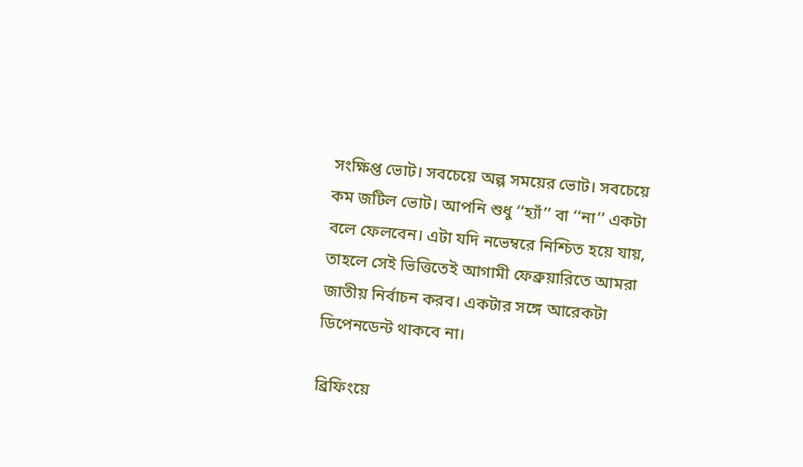সংক্ষিপ্ত ভোট। সবচেয়ে অল্প সময়ের ভোট। সবচেয়ে কম জটিল ভোট। আপনি শুধু ‘‘হ্যাঁ’’ বা ‘‘না’’ একটা বলে ফেলবেন। এটা যদি নভেম্বরে নিশ্চিত হয়ে যায়, তাহলে সেই ভিত্তিতেই আগামী ফেব্রুয়ারিতে আমরা জাতীয় নির্বাচন করব। একটার সঙ্গে আরেকটা ডিপেনডেন্ট থাকবে না।

ব্রিফিংয়ে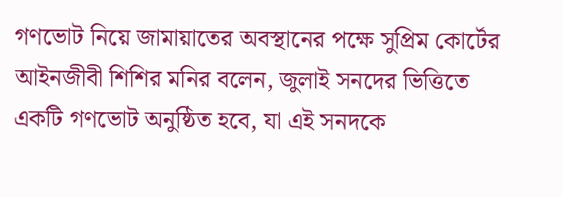গণভোট নিয়ে জামায়াতের অবস্থানের পক্ষে সুপ্রিম কোর্টের আইনজীবী শিশির মনির বলেন, জুলাই সনদের ভিত্তিতে একটি গণভোট অনুষ্ঠিত হবে, যা এই সনদকে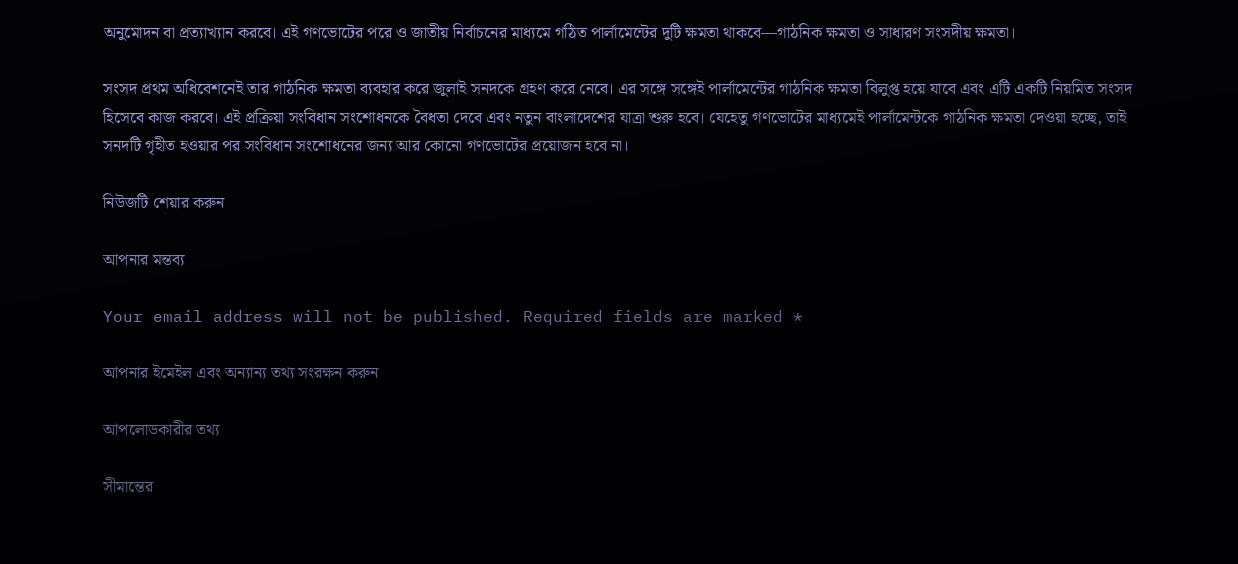অনুমোদন বা প্রত্যাখ্যান করবে। এই গণভোটের পরে ও জাতীয় নির্বাচনের মাধ্যমে গঠিত পার্লামেন্টের দুটি ক্ষমতা থাকবে—গাঠনিক ক্ষমতা ও সাধারণ সংসদীয় ক্ষমতা।

সংসদ প্রথম অধিবেশনেই তার গাঠনিক ক্ষমতা ব্যবহার করে জুলাই সনদকে গ্রহণ করে নেবে। এর সঙ্গে সঙ্গেই পার্লামেন্টের গাঠনিক ক্ষমতা বিলুপ্ত হয়ে যাবে এবং এটি একটি নিয়মিত সংসদ হিসেবে কাজ করবে। এই প্রক্রিয়া সংবিধান সংশোধনকে বৈধতা দেবে এবং নতুন বাংলাদেশের যাত্রা শুরু হবে। যেহেতু গণভোটের মাধ্যমেই পার্লামেন্টকে গাঠনিক ক্ষমতা দেওয়া হচ্ছে, তাই সনদটি গৃহীত হওয়ার পর সংবিধান সংশোধনের জন্য আর কোনো গণভোটের প্রয়োজন হবে না।

নিউজটি শেয়ার করুন

আপনার মন্তব্য

Your email address will not be published. Required fields are marked *

আপনার ইমেইল এবং অন্যান্য তথ্য সংরক্ষন করুন

আপলোডকারীর তথ্য

সীমান্তের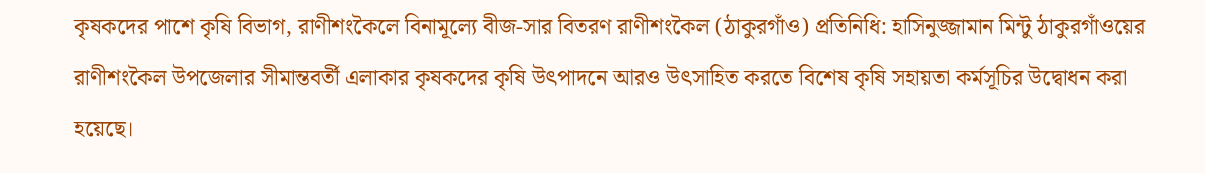কৃষকদের পাশে কৃষি বিভাগ, রাণীশংকৈলে বিনামূল্যে বীজ-সার বিতরণ রাণীশংকৈল (ঠাকুরগাঁও) প্রতিনিধি: হাসিনুজ্জামান মিন্টু ঠাকুরগাঁওয়ের রাণীশংকৈল উপজেলার সীমান্তবর্তী এলাকার কৃষকদের কৃষি উৎপাদনে আরও উৎসাহিত করতে বিশেষ কৃষি সহায়তা কর্মসূচির উদ্বোধন করা হয়েছে।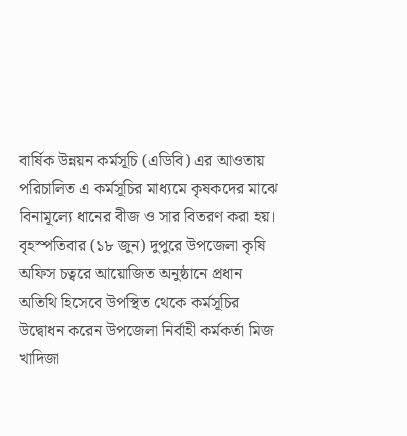বার্ষিক উন্নয়ন কর্মসূচি (এডিবি) এর আওতায় পরিচালিত এ কর্মসূচির মাধ্যমে কৃষকদের মাঝে বিনামূল্যে ধানের বীজ ও সার বিতরণ করা হয়। বৃহস্পতিবার (১৮ জুন) দুপুরে উপজেলা কৃষি অফিস চত্বরে আয়োজিত অনুষ্ঠানে প্রধান অতিথি হিসেবে উপস্থিত থেকে কর্মসূচির উদ্বোধন করেন উপজেলা নির্বাহী কর্মকর্তা মিজ খাদিজা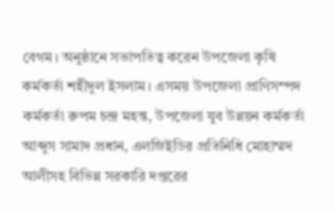বেগম। অনুষ্ঠানে সভাপতিত্ব করেন উপজেলা কৃষি কর্মকর্তা শহীদুল ইসলাম। এসময় উপজেলা প্রাণিসম্পদ কর্মকর্তা রুপম চন্দ্র মহন্ত, উপজেলা যুব উন্নয়ন কর্মকর্তা আব্দুস সামাদ প্রধান, এলজিইডির প্রতিনিধি মোহাম্মদ আলীসহ বিভিন্ন সরকারি দপ্তরের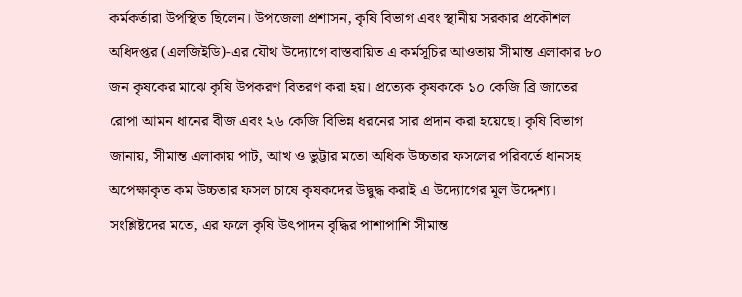কর্মকর্তারা উপস্থিত ছিলেন। উপজেলা প্রশাসন, কৃষি বিভাগ এবং স্থানীয় সরকার প্রকৌশল অধিদপ্তর (এলজিইডি)-এর যৌথ উদ্যোগে বাস্তবায়িত এ কর্মসূচির আওতায় সীমান্ত এলাকার ৮০ জন কৃষকের মাঝে কৃষি উপকরণ বিতরণ করা হয়। প্রত্যেক কৃষককে ১০ কেজি ব্রি জাতের রোপা আমন ধানের বীজ এবং ২৬ কেজি বিভিন্ন ধরনের সার প্রদান করা হয়েছে। কৃষি বিভাগ জানায়, সীমান্ত এলাকায় পাট, আখ ও ভুট্টার মতো অধিক উচ্চতার ফসলের পরিবর্তে ধানসহ অপেক্ষাকৃত কম উচ্চতার ফসল চাষে কৃষকদের উদ্বুদ্ধ করাই এ উদ্যোগের মূল উদ্দেশ্য। সংশ্লিষ্টদের মতে, এর ফলে কৃষি উৎপাদন বৃদ্ধির পাশাপাশি সীমান্ত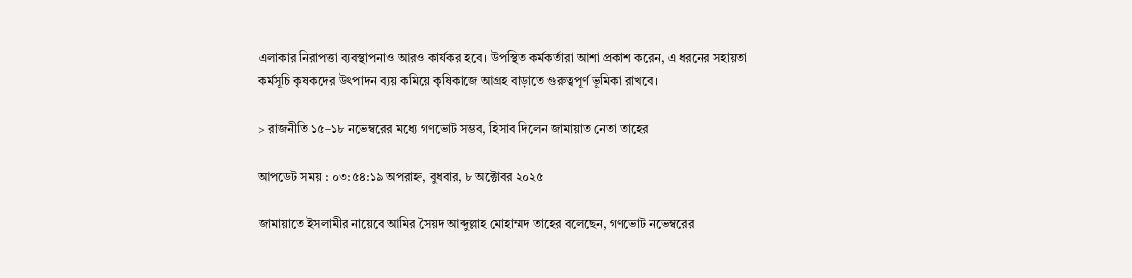এলাকার নিরাপত্তা ব্যবস্থাপনাও আরও কার্যকর হবে। উপস্থিত কর্মকর্তারা আশা প্রকাশ করেন, এ ধরনের সহায়তা কর্মসূচি কৃষকদের উৎপাদন ব্যয় কমিয়ে কৃষিকাজে আগ্রহ বাড়াতে গুরুত্বপূর্ণ ভূমিকা রাখবে।

> রাজনীতি ১৫–১৮ নভেম্বরের মধ্যে গণভোট সম্ভব, হিসাব দিলেন জামায়াত নেতা তাহের

আপডেট সময় : ০৩:৫৪:১৯ অপরাহ্ন, বুধবার, ৮ অক্টোবর ২০২৫

জামায়াতে ইসলামীর নায়েবে আমির সৈয়দ আব্দুল্লাহ মোহাম্মদ তাহের বলেছেন, গণভোট নভেম্বরের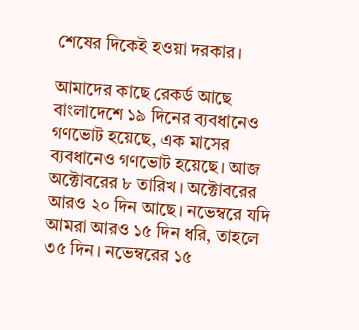শেষের দিকেই হওয়া দরকার।

আমাদের কাছে রেকর্ড আছে বাংলাদেশে ১৯ দিনের ব্যবধানেও গণভোট হয়েছে, এক মাসের ব্যবধানেও গণভোট হয়েছে। আজ অক্টোবরের ৮ তারিখ। অক্টোবরের আরও ২০ দিন আছে। নভেম্বরে যদি আমরা আরও ১৫ দিন ধরি, তাহলে ৩৫ দিন। নভেম্বরের ১৫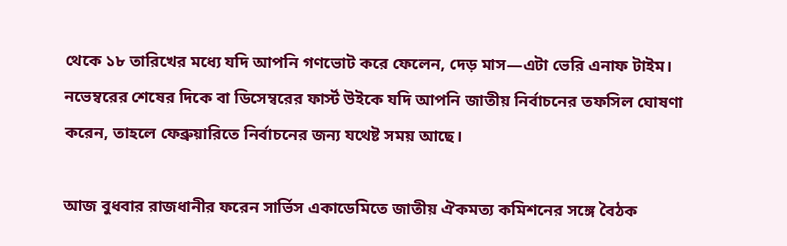থেকে ১৮ তারিখের মধ্যে যদি আপনি গণভোট করে ফেলেন, দেড় মাস—এটা ভেরি এনাফ টাইম। নভেম্বরের শেষের দিকে বা ডিসেম্বরের ফার্স্ট উইকে যদি আপনি জাতীয় নির্বাচনের তফসিল ঘোষণা করেন, তাহলে ফেব্রুয়ারিতে নির্বাচনের জন্য যথেষ্ট সময় আছে।

আজ বুধবার রাজধানীর ফরেন সার্ভিস একাডেমিতে জাতীয় ঐকমত্য কমিশনের সঙ্গে বৈঠক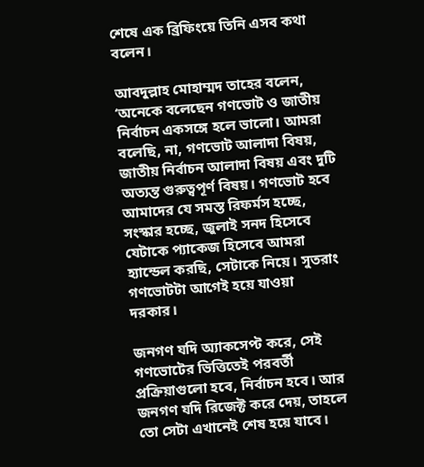শেষে এক ব্রিফিংয়ে তিনি এসব কথা বলেন।

আবদুল্লাহ মোহাম্মদ তাহের বলেন, ‘অনেকে বলেছেন গণভোট ও জাতীয় নির্বাচন একসঙ্গে হলে ভালো। আমরা বলেছি, না, গণভোট আলাদা বিষয়, জাতীয় নির্বাচন আলাদা বিষয় এবং দুটি অত্যন্ত গুরুত্বপূর্ণ বিষয়। গণভোট হবে আমাদের যে সমস্ত রিফর্মস হচ্ছে, সংস্কার হচ্ছে, জুলাই সনদ হিসেবে যেটাকে প্যাকেজ হিসেবে আমরা হ্যান্ডেল করছি, সেটাকে নিয়ে। সুতরাং গণভোটটা আগেই হয়ে যাওয়া দরকার।

জনগণ যদি অ্যাকসেপ্ট করে, সেই গণভোটের ভিত্তিতেই পরবর্তী প্রক্রিয়াগুলো হবে, নির্বাচন হবে। আর জনগণ যদি রিজেক্ট করে দেয়, তাহলে তো সেটা এখানেই শেষ হয়ে যাবে।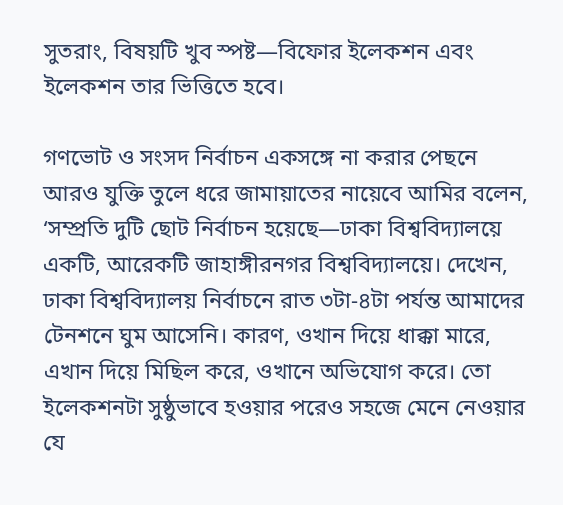সুতরাং, বিষয়টি খুব স্পষ্ট—বিফোর ইলেকশন এবং ইলেকশন তার ভিত্তিতে হবে।

গণভোট ও সংসদ নির্বাচন একসঙ্গে না করার পেছনে আরও যুক্তি তুলে ধরে জামায়াতের নায়েবে আমির বলেন, ‘সম্প্রতি দুটি ছোট নির্বাচন হয়েছে—ঢাকা বিশ্ববিদ্যালয়ে একটি, আরেকটি জাহাঙ্গীরনগর বিশ্ববিদ্যালয়ে। দেখেন, ঢাকা বিশ্ববিদ্যালয় নির্বাচনে রাত ৩টা-৪টা পর্যন্ত আমাদের টেনশনে ঘুম আসেনি। কারণ, ওখান দিয়ে ধাক্কা মারে, এখান দিয়ে মিছিল করে, ওখানে অভিযোগ করে। তো ইলেকশনটা সুষ্ঠুভাবে হওয়ার পরেও সহজে মেনে নেওয়ার যে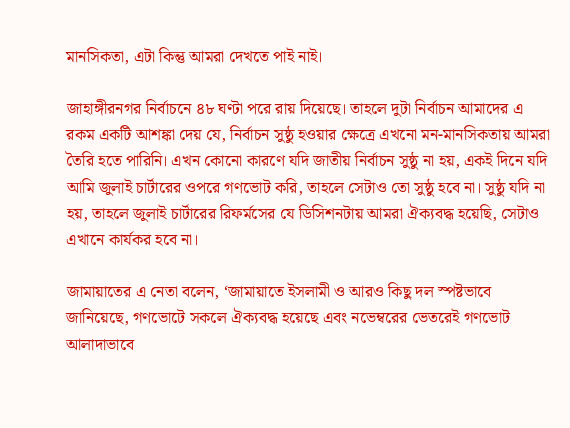মানসিকতা, এটা কিন্তু আমরা দেখতে পাই নাই।

জাহাঙ্গীরনগর নির্বাচনে ৪৮ ঘণ্টা পরে রায় দিয়েছে। তাহলে দুটা নির্বাচন আমাদের এ রকম একটি আশঙ্কা দেয় যে, নির্বাচন সুষ্ঠু হওয়ার ক্ষেত্রে এখনো মন-মানসিকতায় আমরা তৈরি হতে পারিনি। এখন কোনো কারণে যদি জাতীয় নির্বাচন সুষ্ঠু না হয়, একই দিনে যদি আমি জুলাই চার্টারের ওপরে গণভোট করি, তাহলে সেটাও তো সুষ্ঠু হবে না। সুষ্ঠু যদি না হয়, তাহলে জুলাই চার্টারের রিফর্মসের যে ডিসিশনটায় আমরা ঐক্যবদ্ধ হয়েছি, সেটাও এখানে কার্যকর হবে না।

জামায়াতের এ নেতা বলেন, ‘জামায়াতে ইসলামী ও আরও কিছু দল স্পষ্টভাবে জানিয়েছে, গণভোটে সকলে ঐক্যবদ্ধ হয়েছে এবং নভেম্বরের ভেতরেই গণভোট আলাদাভাবে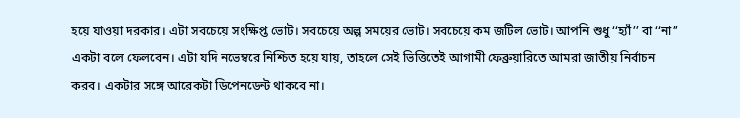হয়ে যাওয়া দরকার। এটা সবচেয়ে সংক্ষিপ্ত ভোট। সবচেয়ে অল্প সময়ের ভোট। সবচেয়ে কম জটিল ভোট। আপনি শুধু ‘‘হ্যাঁ’’ বা ‘‘না’’ একটা বলে ফেলবেন। এটা যদি নভেম্বরে নিশ্চিত হয়ে যায়, তাহলে সেই ভিত্তিতেই আগামী ফেব্রুয়ারিতে আমরা জাতীয় নির্বাচন করব। একটার সঙ্গে আরেকটা ডিপেনডেন্ট থাকবে না।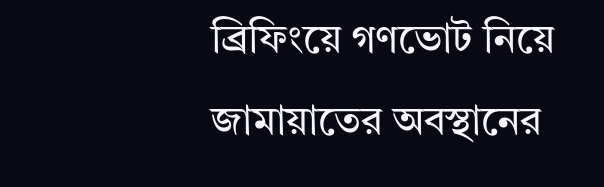ব্রিফিংয়ে গণভোট নিয়ে জামায়াতের অবস্থানের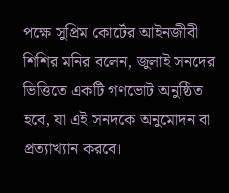পক্ষে সুপ্রিম কোর্টের আইনজীবী শিশির মনির বলেন, জুলাই সনদের ভিত্তিতে একটি গণভোট অনুষ্ঠিত হবে, যা এই সনদকে অনুমোদন বা প্রত্যাখ্যান করবে।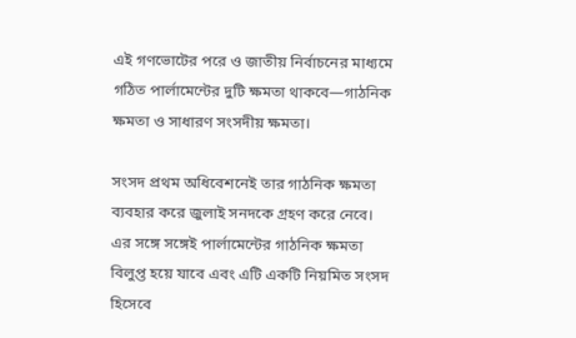এই গণভোটের পরে ও জাতীয় নির্বাচনের মাধ্যমে গঠিত পার্লামেন্টের দুটি ক্ষমতা থাকবে—গাঠনিক ক্ষমতা ও সাধারণ সংসদীয় ক্ষমতা।

সংসদ প্রথম অধিবেশনেই তার গাঠনিক ক্ষমতা ব্যবহার করে জুলাই সনদকে গ্রহণ করে নেবে। এর সঙ্গে সঙ্গেই পার্লামেন্টের গাঠনিক ক্ষমতা বিলুপ্ত হয়ে যাবে এবং এটি একটি নিয়মিত সংসদ হিসেবে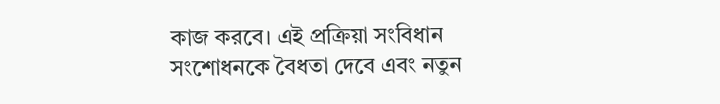কাজ করবে। এই প্রক্রিয়া সংবিধান সংশোধনকে বৈধতা দেবে এবং নতুন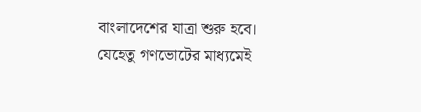বাংলাদেশের যাত্রা শুরু হবে। যেহেতু গণভোটের মাধ্যমেই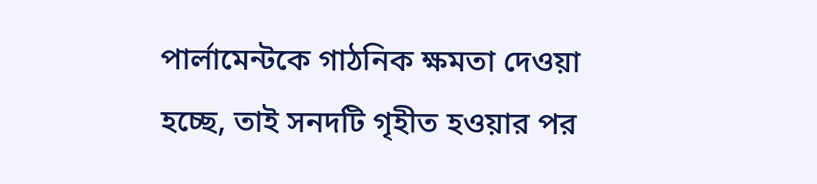পার্লামেন্টকে গাঠনিক ক্ষমতা দেওয়া হচ্ছে, তাই সনদটি গৃহীত হওয়ার পর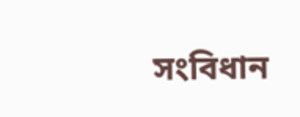সংবিধান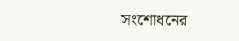সংশোধনের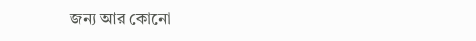জন্য আর কোনো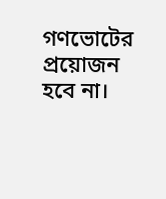গণভোটের প্রয়োজন হবে না।